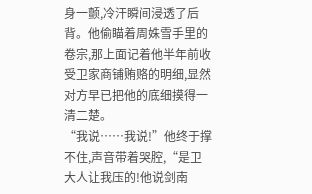身一颤,冷汗瞬间浸透了后背。他偷瞄着周姝雪手里的卷宗,那上面记着他半年前收受卫家商铺贿赂的明细,显然对方早已把他的底细摸得一清二楚。
“我说……我说!”他终于撑不住,声音带着哭腔,“是卫大人让我压的!他说剑南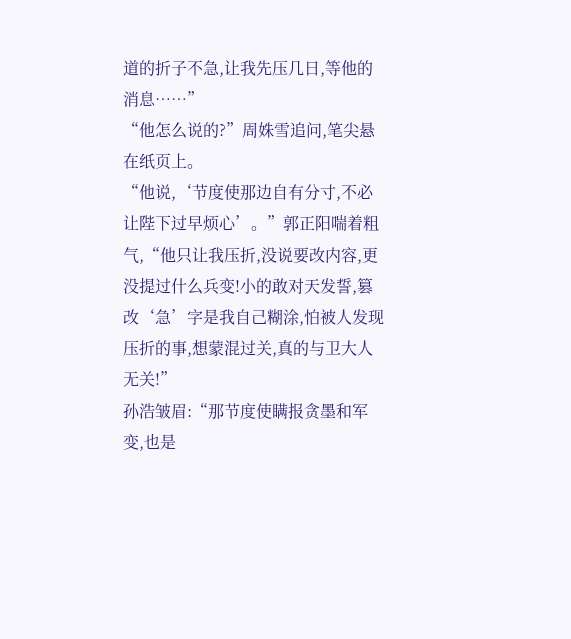道的折子不急,让我先压几日,等他的消息……”
“他怎么说的?”周姝雪追问,笔尖悬在纸页上。
“他说,‘节度使那边自有分寸,不必让陛下过早烦心’。”郭正阳喘着粗气,“他只让我压折,没说要改内容,更没提过什么兵变!小的敢对天发誓,篡改‘急’字是我自己糊涂,怕被人发现压折的事,想蒙混过关,真的与卫大人无关!”
孙浩皱眉:“那节度使瞒报贪墨和军变,也是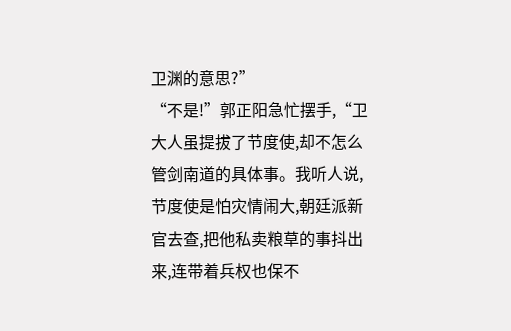卫渊的意思?”
“不是!”郭正阳急忙摆手,“卫大人虽提拔了节度使,却不怎么管剑南道的具体事。我听人说,节度使是怕灾情闹大,朝廷派新官去查,把他私卖粮草的事抖出来,连带着兵权也保不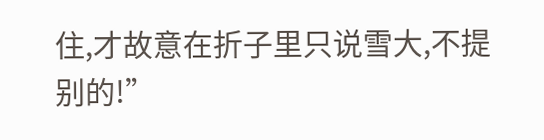住,才故意在折子里只说雪大,不提别的!”